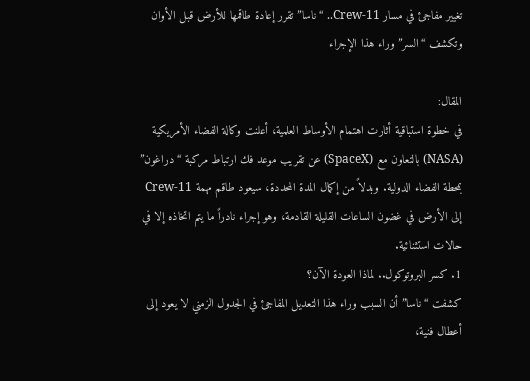تغيير مفاجئ في مسار Crew-11.. “ناسا” تقرر إعادة طاقمها للأرض قبل الأوان وتكشف “السر” وراء هذا الإجراء

المقال:
في خطوة استباقية أثارت اهتمام الأوساط العلمية، أعلنت وكالة الفضاء الأمريكية (NASA) بالتعاون مع (SpaceX) عن تقريب موعد فك ارتباط مركبة “دراغون” بمحطة الفضاء الدولية. وبدلاً من إكمال المدة المحددة، سيعود طاقم مهمة Crew-11 إلى الأرض في غضون الساعات القليلة القادمة، وهو إجراء نادراً ما يتم اتخاذه إلا في حالات استثنائية.
1. كسر البروتوكول.. لماذا العودة الآن؟
كشفت “ناسا” أن السبب وراء هذا التعديل المفاجئ في الجدول الزمني لا يعود إلى أعطال فنية،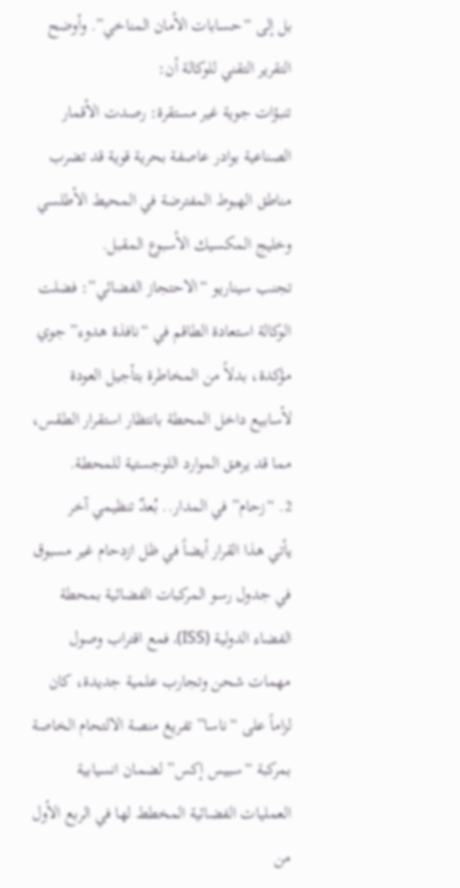بل إلى “حسابات الأمان المناخي”. وأوضح التقرير التقني للوكالة أن:
تنبؤات جوية غير مستقرة: رصدت الأقمار الصناعية بوادر عاصفة بحرية قوية قد تضرب مناطق الهبوط المفترضة في المحيط الأطلسي وخليج المكسيك الأسبوع المقبل.
تجنب سيناريو “الاحتجاز الفضائي”: فضلت الوكالة استعادة الطاقم في “نافذة هدوء” جوي مؤكدة، بدلاً من المخاطرة بتأجيل العودة لأسابيع داخل المحطة بانتظار استقرار الطقس، مما قد يرهق الموارد اللوجستية للمحطة.
2. “زحام” في المدار.. بُعدٌ تنظيمي آخر
يأتي هذا القرار أيضاً في ظل ازدحام غير مسبوق في جدول رسو المركبات الفضائية بمحطة الفضاء الدولية (ISS). فمع اقتراب وصول مهمات شحن وتجارب علمية جديدة، كان لزاماً على “ناسا” تفريغ منصة الالتحام الخاصة بمركبة “سبيس إكس” لضمان انسيابية العمليات الفضائية المخطط لها في الربع الأول من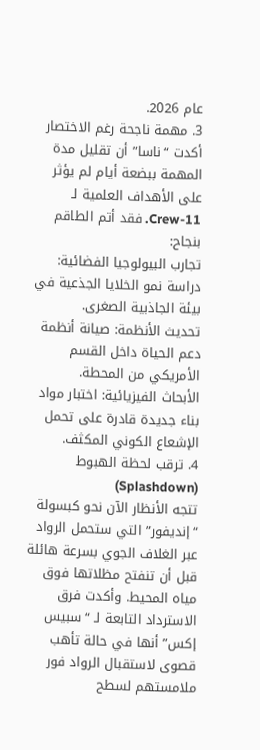عام 2026.
3. مهمة ناجحة رغم الاختصار
أكدت “ناسا” أن تقليل مدة المهمة ببضعة أيام لم يؤثر على الأهداف العلمية لـ Crew-11. فقد أتم الطاقم بنجاح:
تجارب البيولوجيا الفضائية: دراسة نمو الخلايا الجذعية في بيئة الجاذبية الصغرى.
تحديث الأنظمة: صيانة أنظمة دعم الحياة داخل القسم الأمريكي من المحطة.
الأبحاث الفيزيائية: اختبار مواد بناء جديدة قادرة على تحمل الإشعاع الكوني المكثف.
4. ترقب لحظة الهبوط (Splashdown)
تتجه الأنظار الآن نحو كبسولة “إنديفور” التي ستحمل الرواد عبر الغلاف الجوي بسرعة هائلة قبل أن تنفتح مظلاتها فوق مياه المحيط. وأكدت فرق الاسترداد التابعة لـ “سبيس إكس” أنها في حالة تأهب قصوى لاستقبال الرواد فور ملامستهم لسطح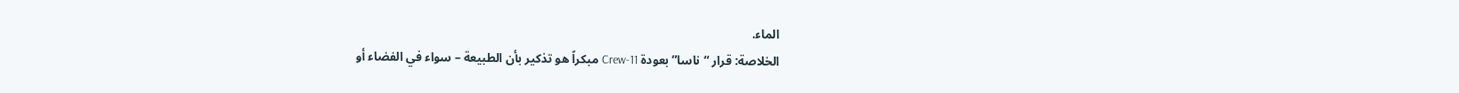الماء.
الخلاصة: قرار “ناسا” بعودة Crew-11 مبكراً هو تذكير بأن الطبيعة – سواء في الفضاء أو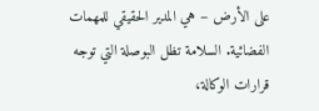على الأرض – هي المدير الحقيقي للمهمات الفضائية. السلامة تظل البوصلة التي توجه قرارات الوكالة،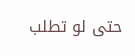حتى لو تطلب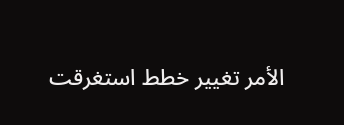الأمر تغيير خطط استغرقت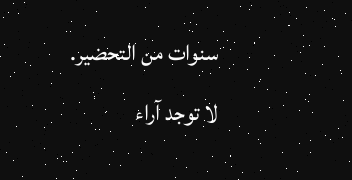سنوات من التحضير.
لا توجد آراء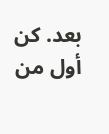بعد. كن أول من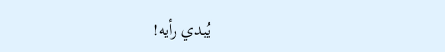يُبدي رأيه!